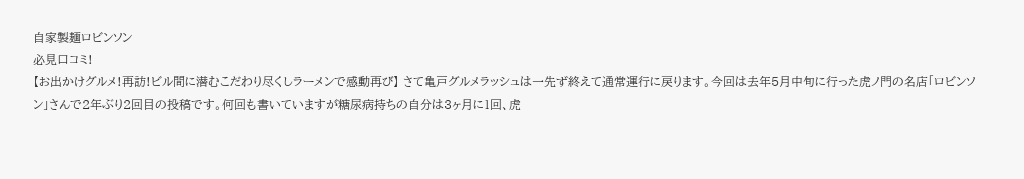自家製麺ロビンソン
必見口コミ!
【お出かけグルメ!再訪!ビル間に潜むこだわり尽くしラーメンで感動再び】 さて亀戸グルメラッシュは一先ず終えて通常運行に戻ります。今回は去年5月中旬に行った虎ノ門の名店「ロビンソン」さんで2年ぶり2回目の投稿です。何回も書いていますが糖尿病持ちの自分は3ヶ月に1回、虎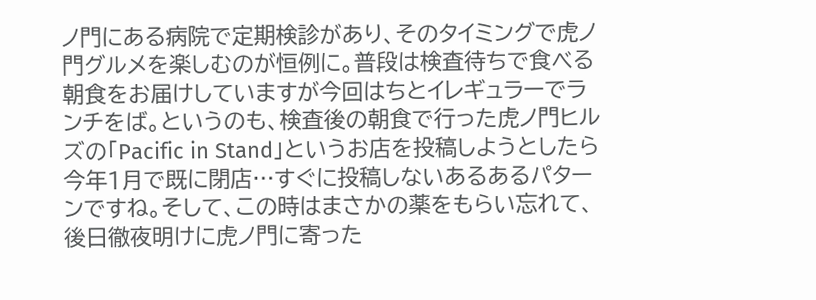ノ門にある病院で定期検診があり、そのタイミングで虎ノ門グルメを楽しむのが恒例に。普段は検査待ちで食べる朝食をお届けしていますが今回はちとイレギュラーでランチをば。というのも、検査後の朝食で行った虎ノ門ヒルズの「Pacific in Stand」というお店を投稿しようとしたら今年1月で既に閉店…すぐに投稿しないあるあるパターンですね。そして、この時はまさかの薬をもらい忘れて、後日徹夜明けに虎ノ門に寄った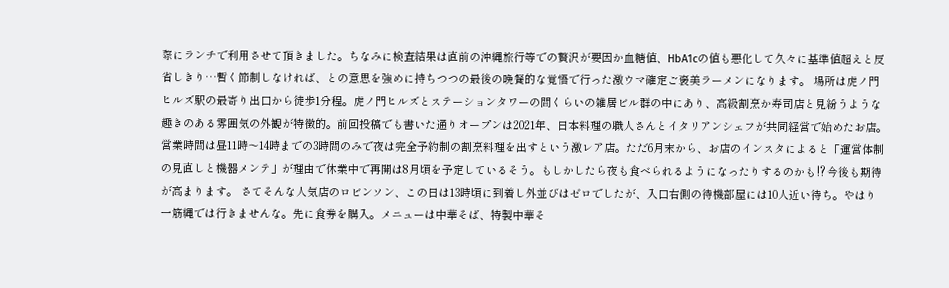際にランチで利用させて頂きました。ちなみに検査結果は直前の沖縄旅行等での贅沢が要因か血糖値、HbA1cの値も悪化して久々に基準値超えと反省しきり…暫く節制しなければ、との意思を強めに持ちつつの最後の晩餐的な覚悟で行った激ウマ確定ご褒美ラーメンになります。 場所は虎ノ門ヒルズ駅の最寄り出口から徒歩1分程。虎ノ門ヒルズとステーションタワーの間くらいの雑居ビル群の中にあり、高級割烹か寿司店と見紛うような趣きのある雰囲気の外観が特徴的。前回投稿でも書いた通りオープンは2021年、日本料理の職人さんとイタリアンシェフが共同経営で始めたお店。営業時間は昼11時〜14時までの3時間のみで夜は完全予約制の割烹料理を出すという激レア店。ただ6月末から、お店のインスタによると「運営体制の見直しと機器メンテ」が理由で休業中で再開は8月頃を予定しているそう。もしかしたら夜も食べられるようになったりするのかも⁉今後も期待が高まります。 さてそんな人気店のロビンソン、この日は13時頃に到着し外並びはゼロでしたが、入口右側の待機部屋には10人近い待ち。やはり一筋縄では行きませんな。先に食券を購入。メニューは中華そば、特製中華そ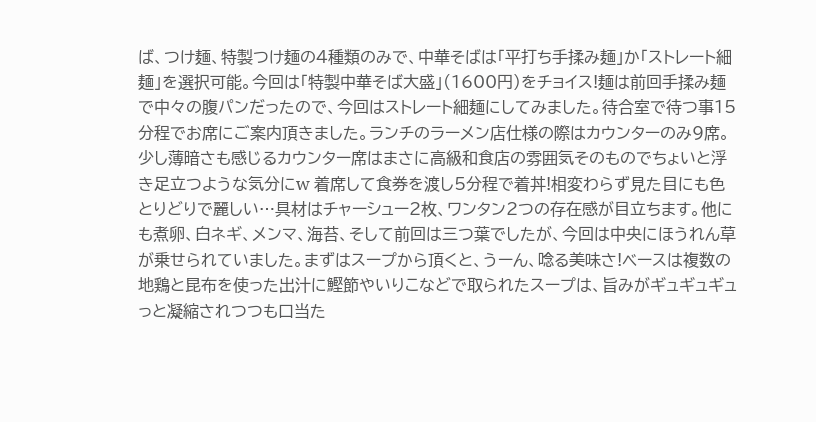ば、つけ麺、特製つけ麺の4種類のみで、中華そばは「平打ち手揉み麺」か「ストレート細麺」を選択可能。今回は「特製中華そば大盛」(1600円)をチョイス!麺は前回手揉み麺で中々の腹パンだったので、今回はストレート細麺にしてみました。待合室で待つ事15分程でお席にご案内頂きました。ランチのラーメン店仕様の際はカウンターのみ9席。少し薄暗さも感じるカウンター席はまさに高級和食店の雰囲気そのものでちょいと浮き足立つような気分にw 着席して食券を渡し5分程で着丼!相変わらず見た目にも色とりどりで麗しい…具材はチャーシュー2枚、ワンタン2つの存在感が目立ちます。他にも煮卵、白ネギ、メンマ、海苔、そして前回は三つ葉でしたが、今回は中央にほうれん草が乗せられていました。まずはスープから頂くと、うーん、唸る美味さ!ベースは複数の地鶏と昆布を使った出汁に鰹節やいりこなどで取られたスープは、旨みがギュギュギュっと凝縮されつつも口当た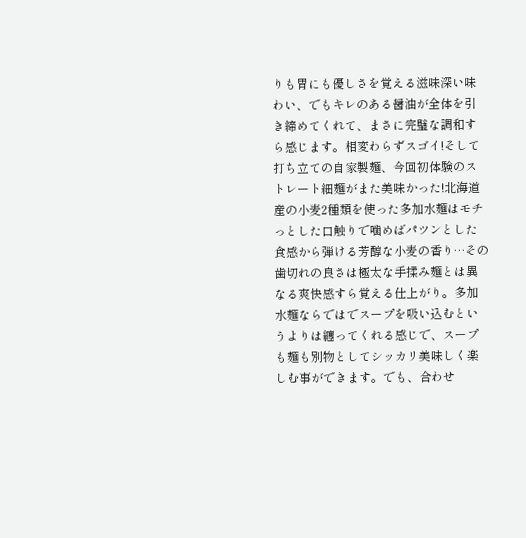りも胃にも優しさを覚える滋味深い味わい、でもキレのある醤油が全体を引き締めてくれて、まさに完璧な調和すら感じます。相変わらずスゴイ!そして打ち立ての自家製麺、今回初体験のストレート細麺がまた美味かった!北海道産の小麦2種類を使った多加水麺はモチっとした口触りで噛めばパツンとした食感から弾ける芳醇な小麦の香り…その歯切れの良さは極太な手揉み麺とは異なる爽快感すら覚える仕上がり。多加水麺ならではでスープを吸い込むというよりは纏ってくれる感じで、スープも麺も別物としてシッカリ美味しく楽しむ事ができます。でも、合わせ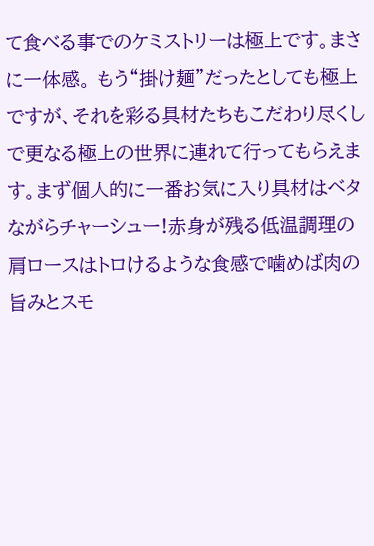て食べる事でのケミストリーは極上です。まさに一体感。 もう“掛け麺”だったとしても極上ですが、それを彩る具材たちもこだわり尽くしで更なる極上の世界に連れて行ってもらえます。まず個人的に一番お気に入り具材はベタながらチャーシュー!赤身が残る低温調理の肩ロースはトロけるような食感で噛めば肉の旨みとスモ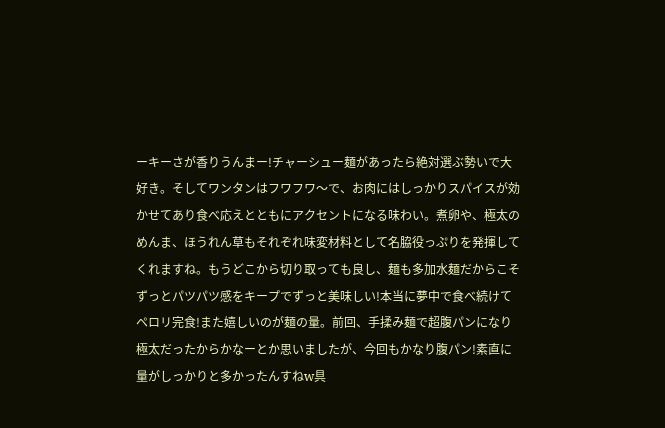ーキーさが香りうんまー!チャーシュー麺があったら絶対選ぶ勢いで大好き。そしてワンタンはフワフワ〜で、お肉にはしっかりスパイスが効かせてあり食べ応えとともにアクセントになる味わい。煮卵や、極太のめんま、ほうれん草もそれぞれ味変材料として名脇役っぷりを発揮してくれますね。もうどこから切り取っても良し、麺も多加水麺だからこそずっとパツパツ感をキープでずっと美味しい!本当に夢中で食べ続けてペロリ完食!また嬉しいのが麺の量。前回、手揉み麺で超腹パンになり極太だったからかなーとか思いましたが、今回もかなり腹パン!素直に量がしっかりと多かったんすねw具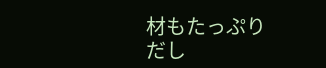材もたっぷりだし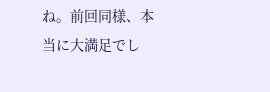ね。前回同様、本当に大満足でし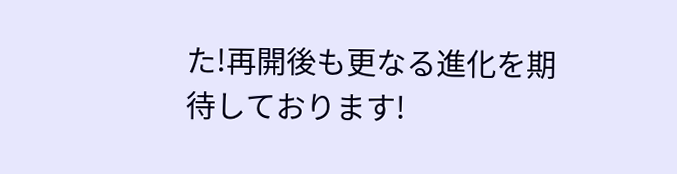た!再開後も更なる進化を期待しております!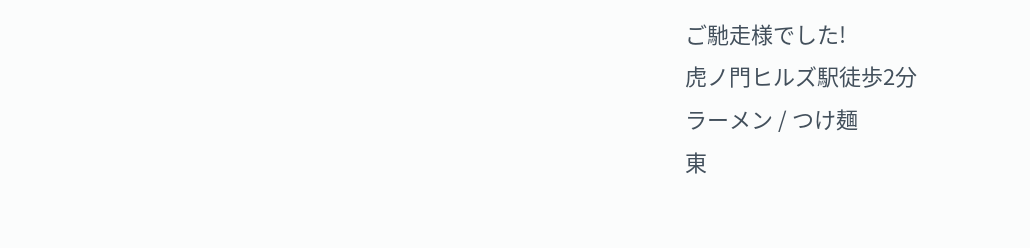ご馳走様でした!
虎ノ門ヒルズ駅徒歩2分
ラーメン / つけ麺
東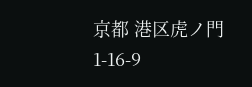京都 港区虎ノ門1-16-9